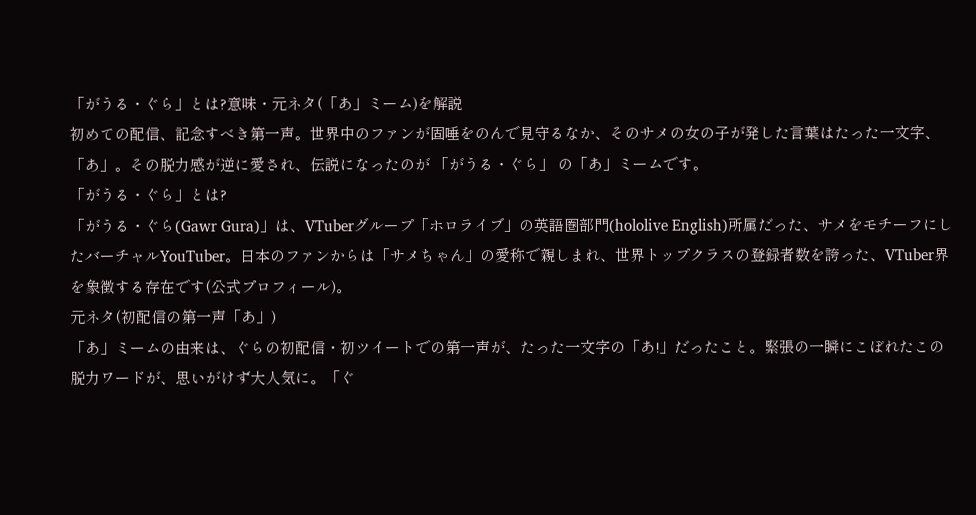「がうる・ぐら」とは?意味・元ネタ(「あ」ミーム)を解説
初めての配信、記念すべき第一声。世界中のファンが固唾をのんで見守るなか、そのサメの女の子が発した言葉はたった一文字、「あ」。その脱力感が逆に愛され、伝説になったのが 「がうる・ぐら」 の「あ」ミームです。
「がうる・ぐら」とは?
「がうる・ぐら(Gawr Gura)」は、VTuberグループ「ホロライブ」の英語圏部門(hololive English)所属だった、サメをモチーフにしたバーチャルYouTuber。日本のファンからは「サメちゃん」の愛称で親しまれ、世界トップクラスの登録者数を誇った、VTuber界を象徴する存在です(公式プロフィール)。
元ネタ(初配信の第一声「あ」)
「あ」ミームの由来は、ぐらの初配信・初ツイートでの第一声が、たった一文字の「あ!」だったこと。緊張の一瞬にこぼれたこの脱力ワードが、思いがけず大人気に。「ぐ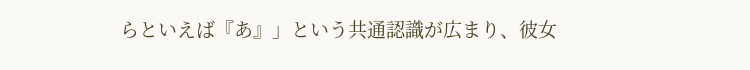らといえば『あ』」という共通認識が広まり、彼女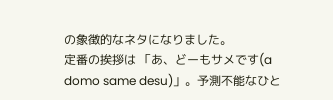の象徴的なネタになりました。
定番の挨拶は 「あ、どーもサメです(a domo same desu)」。予測不能なひと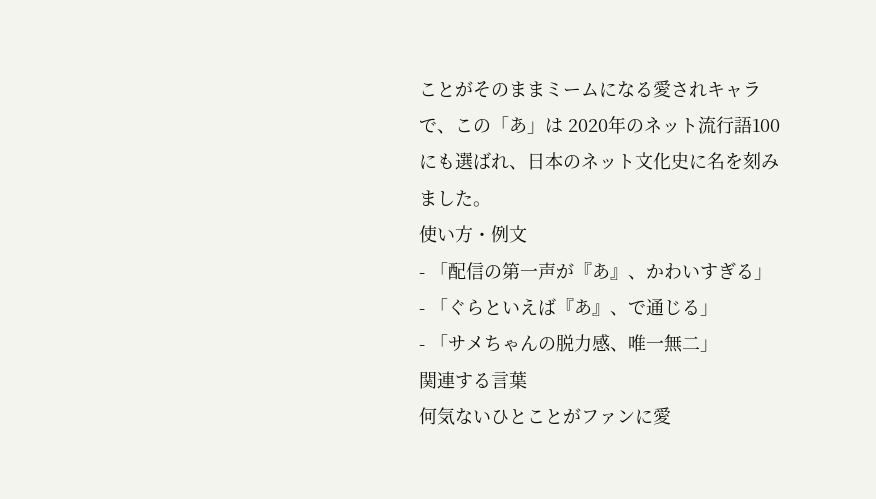ことがそのままミームになる愛されキャラで、この「あ」は 2020年のネット流行語100にも選ばれ、日本のネット文化史に名を刻みました。
使い方・例文
- 「配信の第一声が『あ』、かわいすぎる」
- 「ぐらといえば『あ』、で通じる」
- 「サメちゃんの脱力感、唯一無二」
関連する言葉
何気ないひとことがファンに愛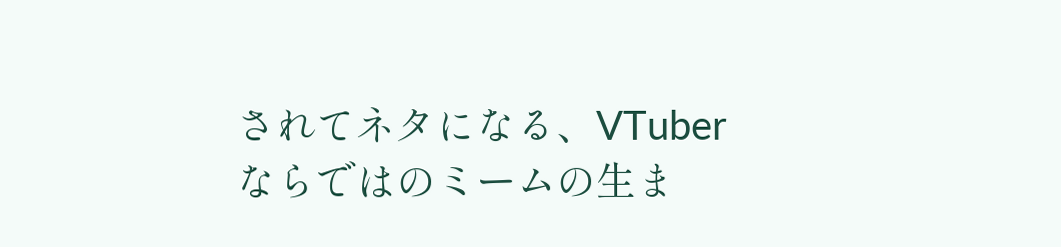されてネタになる、VTuberならではのミームの生ま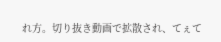れ方。切り抜き動画で拡散され、てぇて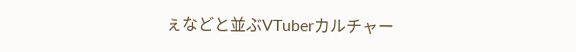ぇなどと並ぶVTuberカルチャー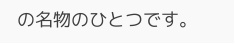の名物のひとつです。